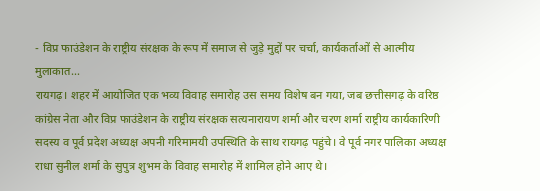- विप्र फाउंडेशन के राष्ट्रीय संरक्षक के रूप में समाज से जुड़े मुद्दों पर चर्चा, कार्यकर्ताओं से आत्मीय मुलाकात…
रायगढ़। शहर में आयोजित एक भव्य विवाह समारोह उस समय विशेष बन गया, जब छत्तीसगढ़ के वरिष्ठ कांग्रेस नेता और विप्र फाउंडेशन के राष्ट्रीय संरक्षक सत्यनारायण शर्मा और चरण शर्मा राष्ट्रीय कार्यकारिणी सदस्य व पूर्व प्रदेश अध्यक्ष अपनी गरिमामयी उपस्थिति के साथ रायगढ़ पहुंचे। वे पूर्व नगर पालिका अध्यक्ष राधा सुनील शर्मा के सुपुत्र शुभम के विवाह समारोह में शामिल होने आए थे।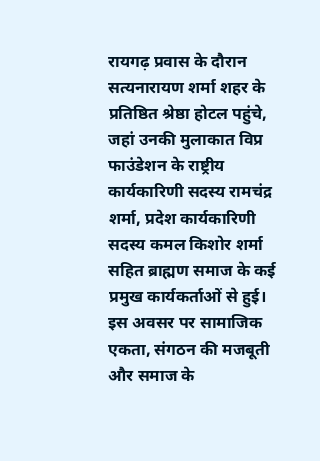रायगढ़ प्रवास के दौरान सत्यनारायण शर्मा शहर के प्रतिष्ठित श्रेष्ठा होटल पहुंचे, जहां उनकी मुलाकात विप्र फाउंडेशन के राष्ट्रीय कार्यकारिणी सदस्य रामचंद्र शर्मा, प्रदेश कार्यकारिणी सदस्य कमल किशोर शर्मा सहित ब्राह्मण समाज के कई प्रमुख कार्यकर्ताओं से हुई। इस अवसर पर सामाजिक एकता, संगठन की मजबूती और समाज के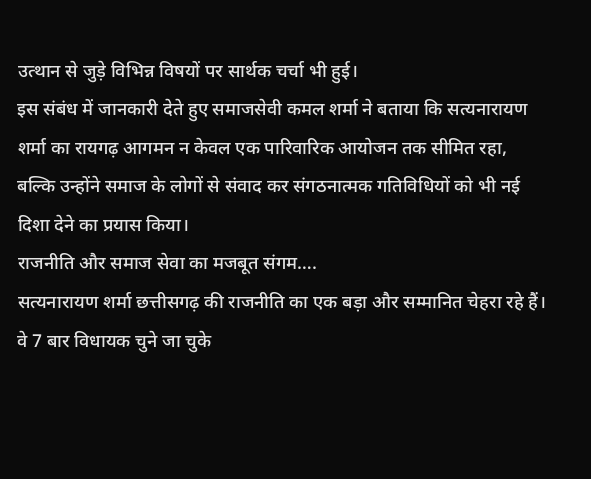उत्थान से जुड़े विभिन्न विषयों पर सार्थक चर्चा भी हुई।
इस संबंध में जानकारी देते हुए समाजसेवी कमल शर्मा ने बताया कि सत्यनारायण शर्मा का रायगढ़ आगमन न केवल एक पारिवारिक आयोजन तक सीमित रहा, बल्कि उन्होंने समाज के लोगों से संवाद कर संगठनात्मक गतिविधियों को भी नई दिशा देने का प्रयास किया।
राजनीति और समाज सेवा का मजबूत संगम….
सत्यनारायण शर्मा छत्तीसगढ़ की राजनीति का एक बड़ा और सम्मानित चेहरा रहे हैं। वे 7 बार विधायक चुने जा चुके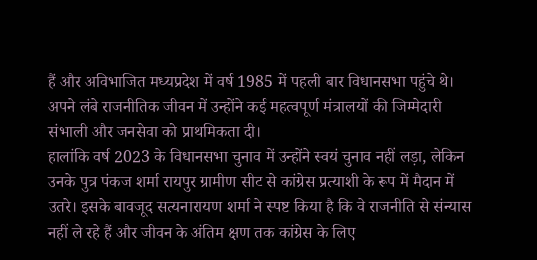हैं और अविभाजित मध्यप्रदेश में वर्ष 1985 में पहली बार विधानसभा पहुंचे थे। अपने लंबे राजनीतिक जीवन में उन्होंने कई महत्वपूर्ण मंत्रालयों की जिम्मेदारी संभाली और जनसेवा को प्राथमिकता दी।
हालांकि वर्ष 2023 के विधानसभा चुनाव में उन्होंने स्वयं चुनाव नहीं लड़ा, लेकिन उनके पुत्र पंकज शर्मा रायपुर ग्रामीण सीट से कांग्रेस प्रत्याशी के रूप में मैदान में उतरे। इसके बावजूद सत्यनारायण शर्मा ने स्पष्ट किया है कि वे राजनीति से संन्यास नहीं ले रहे हैं और जीवन के अंतिम क्षण तक कांग्रेस के लिए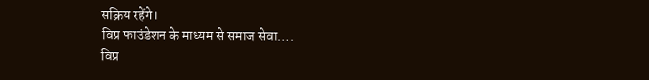सक्रिय रहेंगे।
विप्र फाउंडेशन के माध्यम से समाज सेवा….
विप्र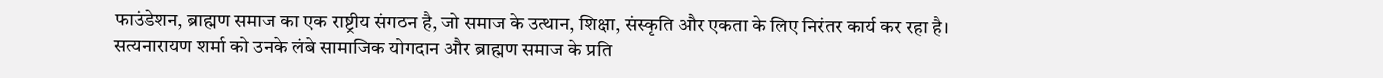फाउंडेशन, ब्राह्मण समाज का एक राष्ट्रीय संगठन है, जो समाज के उत्थान, शिक्षा, संस्कृति और एकता के लिए निरंतर कार्य कर रहा है। सत्यनारायण शर्मा को उनके लंबे सामाजिक योगदान और ब्राह्मण समाज के प्रति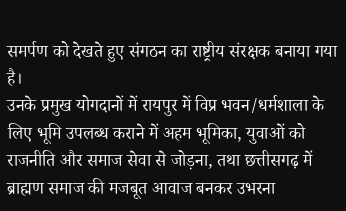समर्पण को देखते हुए संगठन का राष्ट्रीय संरक्षक बनाया गया है।
उनके प्रमुख योगदानों में रायपुर में विप्र भवन/धर्मशाला के लिए भूमि उपलब्ध कराने में अहम भूमिका, युवाओं को राजनीति और समाज सेवा से जोड़ना, तथा छत्तीसगढ़ में ब्राह्मण समाज की मजबूत आवाज बनकर उभरना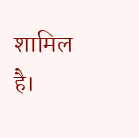शामिल है।